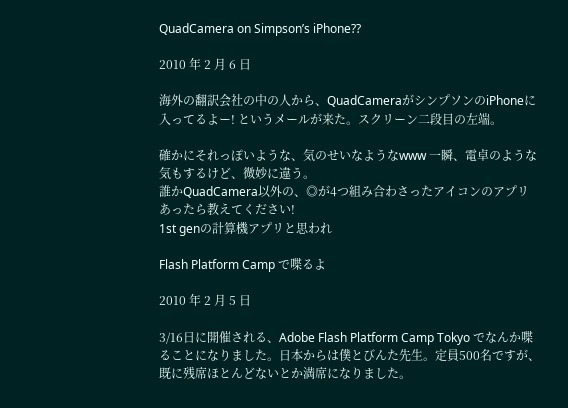QuadCamera on Simpson’s iPhone??

2010 年 2 月 6 日

海外の翻訳会社の中の人から、QuadCameraがシンプソンのiPhoneに入ってるよー! というメールが来た。スクリーン二段目の左端。

確かにそれっぽいような、気のせいなようなwww 一瞬、電卓のような気もするけど、微妙に違う。
誰かQuadCamera以外の、◎が4つ組み合わさったアイコンのアプリあったら教えてください!
1st genの計算機アプリと思われ

Flash Platform Camp で喋るよ

2010 年 2 月 5 日

3/16日に開催される、Adobe Flash Platform Camp Tokyo でなんか喋ることになりました。日本からは僕とびんた先生。定員500名ですが、既に残席ほとんどないとか満席になりました。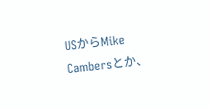USからMike Cambersとか、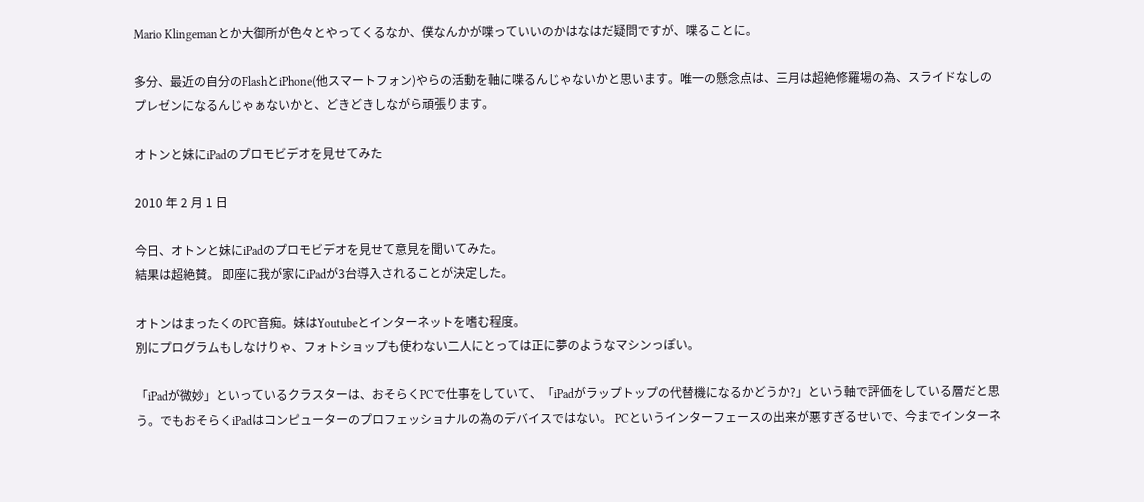Mario Klingemanとか大御所が色々とやってくるなか、僕なんかが喋っていいのかはなはだ疑問ですが、喋ることに。

多分、最近の自分のFlashとiPhone(他スマートフォン)やらの活動を軸に喋るんじゃないかと思います。唯一の懸念点は、三月は超絶修羅場の為、スライドなしのプレゼンになるんじゃぁないかと、どきどきしながら頑張ります。

オトンと妹にiPadのプロモビデオを見せてみた

2010 年 2 月 1 日

今日、オトンと妹にiPadのプロモビデオを見せて意見を聞いてみた。
結果は超絶賛。 即座に我が家にiPadが3台導入されることが決定した。

オトンはまったくのPC音痴。妹はYoutubeとインターネットを嗜む程度。
別にプログラムもしなけりゃ、フォトショップも使わない二人にとっては正に夢のようなマシンっぽい。

「iPadが微妙」といっているクラスターは、おそらくPCで仕事をしていて、「iPadがラップトップの代替機になるかどうか?」という軸で評価をしている層だと思う。でもおそらくiPadはコンピューターのプロフェッショナルの為のデバイスではない。 PCというインターフェースの出来が悪すぎるせいで、今までインターネ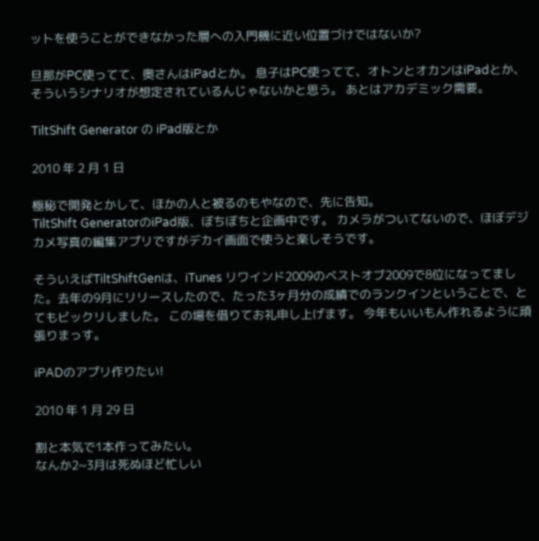ットを使うことができなかった層への入門機に近い位置づけではないか?

旦那がPC使ってて、奥さんはiPadとか。 息子はPC使ってて、オトンとオカンはiPadとか、そういうシナリオが想定されているんじゃないかと思う。 あとはアカデミック需要。

TiltShift Generator の iPad版とか

2010 年 2 月 1 日

極秘で開発とかして、ほかの人と被るのもやなので、先に告知。
TiltShift GeneratorのiPad版、ぼちぼちと企画中です。 カメラがついてないので、ほぼデジカメ写真の編集アプリですがデカイ画面で使うと楽しそうです。

そういえばTiltShiftGenは、iTunes リワインド2009のベストオブ2009で8位になってました。去年の9月にリリースしたので、たった3ヶ月分の成績でのランクインということで、とてもビックリしました。 この場を借りてお礼申し上げます。 今年もいいもん作れるように頑張りまっす。

iPADのアプリ作りたい!

2010 年 1 月 29 日

割と本気で1本作ってみたい。
なんか2~3月は死ぬほど忙しい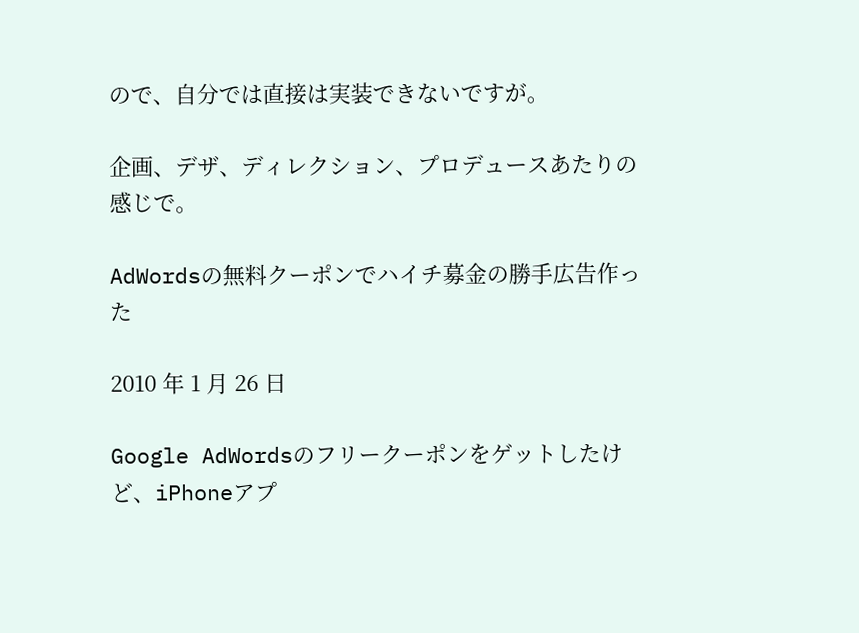ので、自分では直接は実装できないですが。

企画、デザ、ディレクション、プロデュースあたりの感じで。

AdWordsの無料クーポンでハイチ募金の勝手広告作った

2010 年 1 月 26 日

Google AdWordsのフリークーポンをゲットしたけど、iPhoneアプ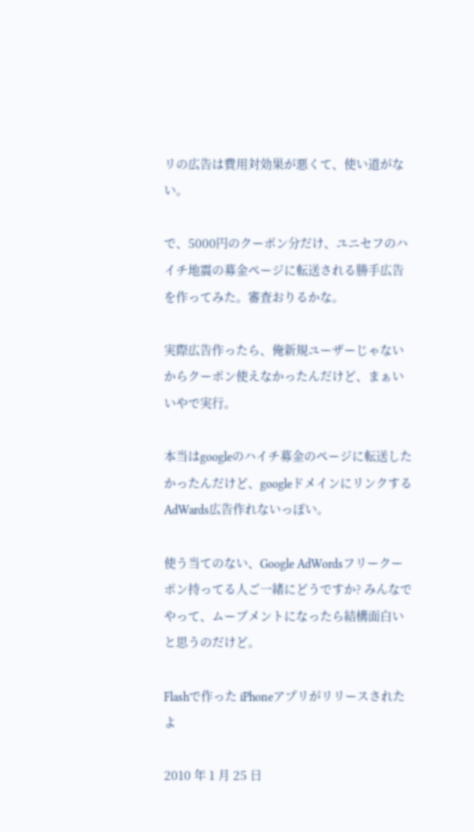リの広告は費用対効果が悪くて、使い道がない。

で、5000円のクーポン分だけ、ユニセフのハイチ地震の募金ページに転送される勝手広告を作ってみた。審査おりるかな。

実際広告作ったら、俺新規ユーザーじゃないからクーポン使えなかったんだけど、まぁいいやで実行。

本当はgoogleのハイチ募金のページに転送したかったんだけど、googleドメインにリンクするAdWards広告作れないっぽい。

使う当てのない、Google AdWordsフリークーポン持ってる人ご一緒にどうですか? みんなでやって、ムーブメントになったら結構面白いと思うのだけど。

Flashで作った iPhoneアプリがリリースされたよ

2010 年 1 月 25 日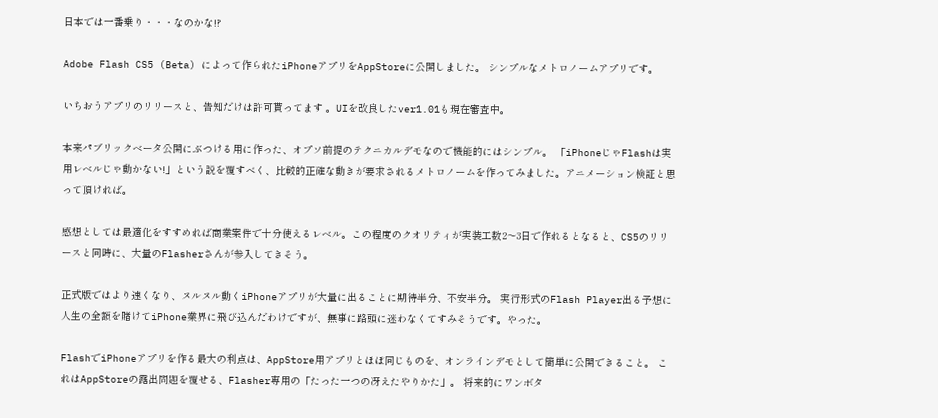日本では一番乗り・・・なのかな!?

Adobe Flash CS5 (Beta) によって作られたiPhoneアプリをAppStoreに公開しました。 シンプルなメトロノームアプリです。

いちおうアプリのリリースと、告知だけは許可貰ってます 。UIを改良したver1.01も現在審査中。

本来パブリックベータ公開にぶつける用に作った、オプソ前提のテクニカルデモなので機能的にはシンプル。 「iPhoneじゃFlashは実用レベルじゃ動かない!」という説を覆すべく、比較的正確な動きが要求されるメトロノームを作ってみました。アニメーション検証と思って頂ければ。

感想としては最適化をすすめれば商業案件で十分使えるレベル。この程度のクオリティが実装工数2〜3日で作れるとなると、CS5のリリースと同時に、大量のFlasherさんが参入してきそう。

正式版ではより速くなり、ヌルヌル動くiPhoneアプリが大量に出ることに期待半分、不安半分。 実行形式のFlash Player出る予想に人生の全額を賭けてiPhone業界に飛び込んだわけですが、無事に路頭に迷わなくてすみそうです。やった。

FlashでiPhoneアプリを作る最大の利点は、AppStore用アプリとほぼ同じものを、オンラインデモとして簡単に公開できること。 これはAppStoreの露出問題を覆せる、Flasher専用の「たった一つの冴えたやりかた」。 将来的にワンボタ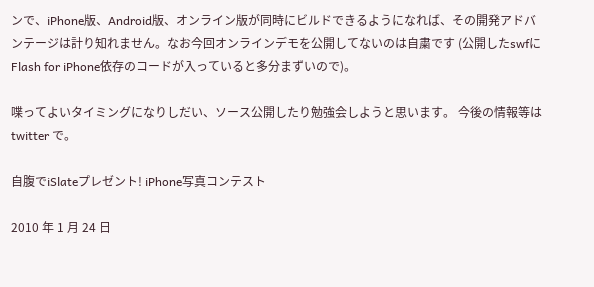ンで、iPhone版、Android版、オンライン版が同時にビルドできるようになれば、その開発アドバンテージは計り知れません。なお今回オンラインデモを公開してないのは自粛です (公開したswfにFlash for iPhone依存のコードが入っていると多分まずいので)。

喋ってよいタイミングになりしだい、ソース公開したり勉強会しようと思います。 今後の情報等は twitter で。

自腹でiSlateプレゼント! iPhone写真コンテスト

2010 年 1 月 24 日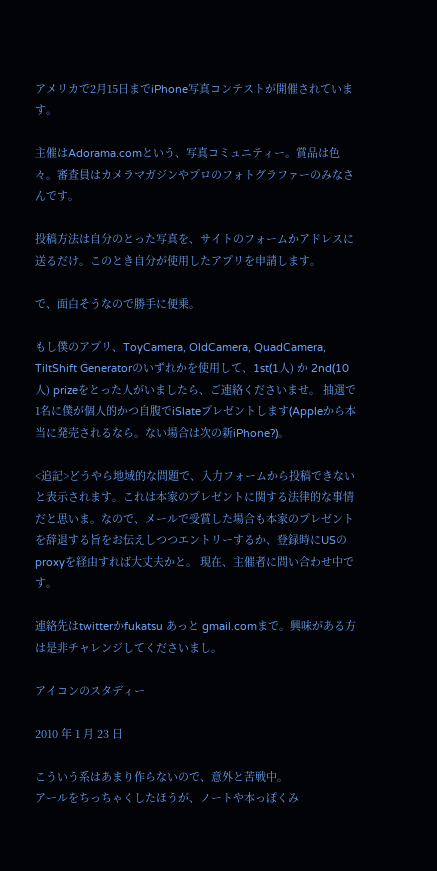アメリカで2月15日までiPhone写真コンテストが開催されています。

主催はAdorama.comという、写真コミュニティー。賞品は色々。審査員はカメラマガジンやプロのフォトグラファーのみなさんです。

投稿方法は自分のとった写真を、サイトのフォームかアドレスに送るだけ。このとき自分が使用したアプリを申請します。

で、面白そうなので勝手に便乗。

もし僕のアプリ、ToyCamera, OldCamera, QuadCamera, TiltShift Generatorのいずれかを使用して、1st(1人) か 2nd(10人) prizeをとった人がいましたら、ご連絡くださいませ。 抽選で1名に僕が個人的かつ自腹でiSlateプレゼントします(Appleから本当に発売されるなら。ない場合は次の新iPhone?)。

<追記>どうやら地域的な問題で、入力フォームから投稿できないと表示されます。これは本家のプレゼントに関する法律的な事情だと思いま。なので、メールで受賞した場合も本家のプレゼントを辞退する旨をお伝えしつつエントリーするか、登録時にUSのproxyを経由すれば大丈夫かと。 現在、主催者に問い合わせ中です。

連絡先はtwitterかfukatsu あっと gmail.comまで。興味がある方は是非チャレンジしてくださいまし。

アイコンのスタディー

2010 年 1 月 23 日

こういう系はあまり作らないので、意外と苦戦中。
アールをちっちゃくしたほうが、ノートや本っぽくみ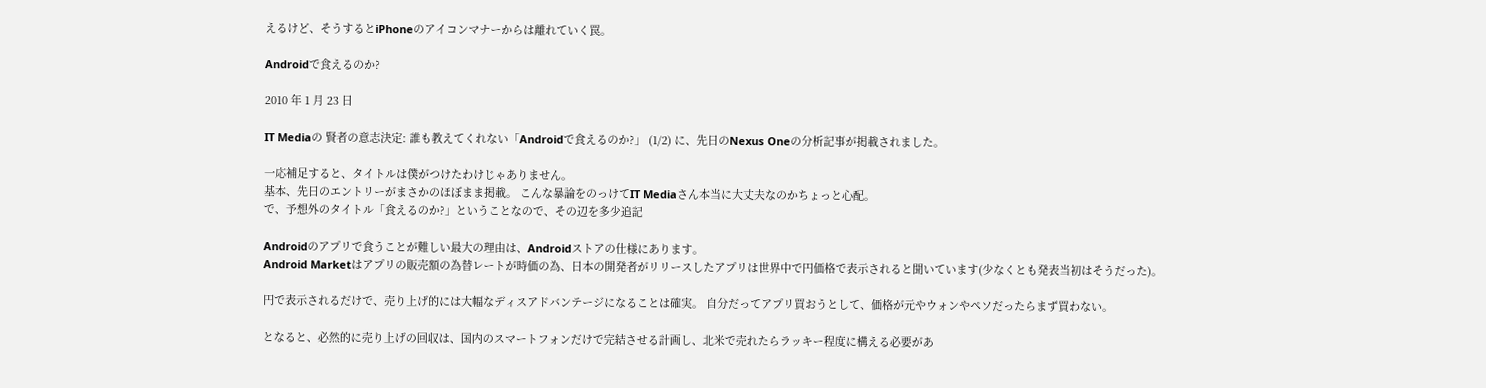えるけど、そうするとiPhoneのアイコンマナーからは離れていく罠。

Androidで食えるのか?

2010 年 1 月 23 日

IT Mediaの 賢者の意志決定: 誰も教えてくれない「Androidで食えるのか?」 (1/2) に、先日のNexus Oneの分析記事が掲載されました。

一応補足すると、タイトルは僕がつけたわけじゃありません。
基本、先日のエントリーがまさかのほぼまま掲載。 こんな暴論をのっけてIT Mediaさん本当に大丈夫なのかちょっと心配。
で、予想外のタイトル「食えるのか?」ということなので、その辺を多少追記

Androidのアプリで食うことが難しい最大の理由は、Androidストアの仕様にあります。
Android Marketはアプリの販売額の為替レートが時価の為、日本の開発者がリリースしたアプリは世界中で円価格で表示されると聞いています(少なくとも発表当初はそうだった)。

円で表示されるだけで、売り上げ的には大幅なディスアドバンテージになることは確実。 自分だってアプリ買おうとして、価格が元やウォンやペソだったらまず買わない。

となると、必然的に売り上げの回収は、国内のスマートフォンだけで完結させる計画し、北米で売れたらラッキー程度に構える必要があ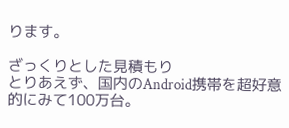ります。

ざっくりとした見積もり
とりあえず、国内のAndroid携帯を超好意的にみて100万台。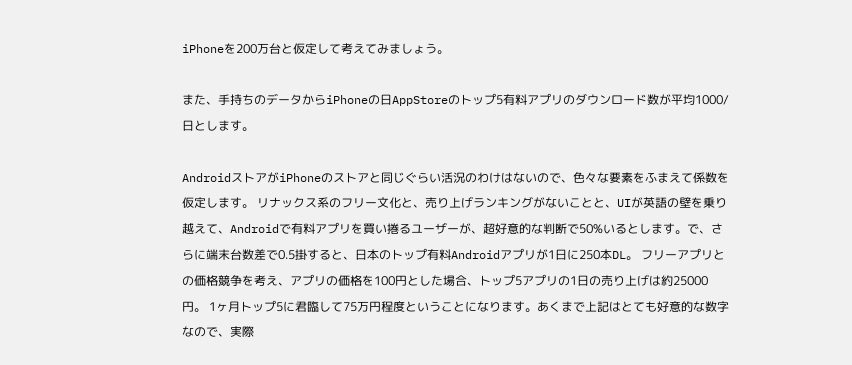iPhoneを200万台と仮定して考えてみましょう。

また、手持ちのデータからiPhoneの日AppStoreのトップ5有料アプリのダウンロード数が平均1000/日とします。

AndroidストアがiPhoneのストアと同じぐらい活況のわけはないので、色々な要素をふまえて係数を仮定します。 リナックス系のフリー文化と、売り上げランキングがないことと、UIが英語の壁を乗り越えて、Androidで有料アプリを買い捲るユーザーが、超好意的な判断で50%いるとします。で、さらに端末台数差で0.5掛すると、日本のトップ有料Androidアプリが1日に250本DL。 フリーアプリとの価格競争を考え、アプリの価格を100円とした場合、トップ5アプリの1日の売り上げは約25000円。 1ヶ月トップ5に君臨して75万円程度ということになります。あくまで上記はとても好意的な数字なので、実際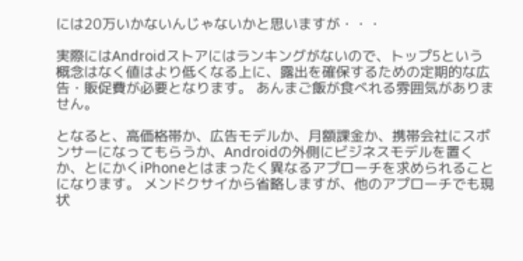には20万いかないんじゃないかと思いますが・・・

実際にはAndroidストアにはランキングがないので、トップ5という概念はなく値はより低くなる上に、露出を確保するための定期的な広告・販促費が必要となります。 あんまご飯が食べれる雰囲気がありません。

となると、高価格帯か、広告モデルか、月額課金か、携帯会社にスポンサーになってもらうか、Androidの外側にビジネスモデルを置くか、とにかくiPhoneとはまったく異なるアプローチを求められることになります。 メンドクサイから省略しますが、他のアプローチでも現状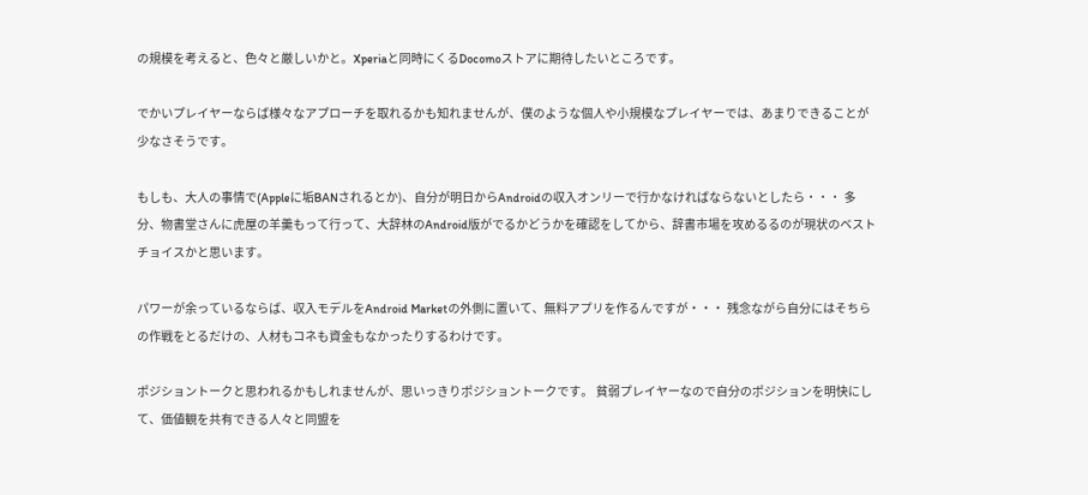の規模を考えると、色々と厳しいかと。Xperiaと同時にくるDocomoストアに期待したいところです。

でかいプレイヤーならば様々なアプローチを取れるかも知れませんが、僕のような個人や小規模なプレイヤーでは、あまりできることが少なさそうです。

もしも、大人の事情で(Appleに垢BANされるとか)、自分が明日からAndroidの収入オンリーで行かなければならないとしたら・・・ 多分、物書堂さんに虎屋の羊羹もって行って、大辞林のAndroid版がでるかどうかを確認をしてから、辞書市場を攻めるるのが現状のベストチョイスかと思います。

パワーが余っているならば、収入モデルをAndroid Marketの外側に置いて、無料アプリを作るんですが・・・ 残念ながら自分にはそちらの作戦をとるだけの、人材もコネも資金もなかったりするわけです。

ポジショントークと思われるかもしれませんが、思いっきりポジショントークです。 貧弱プレイヤーなので自分のポジションを明快にして、価値観を共有できる人々と同盟を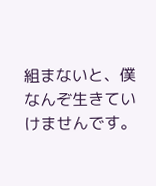組まないと、僕なんぞ生きていけませんです。